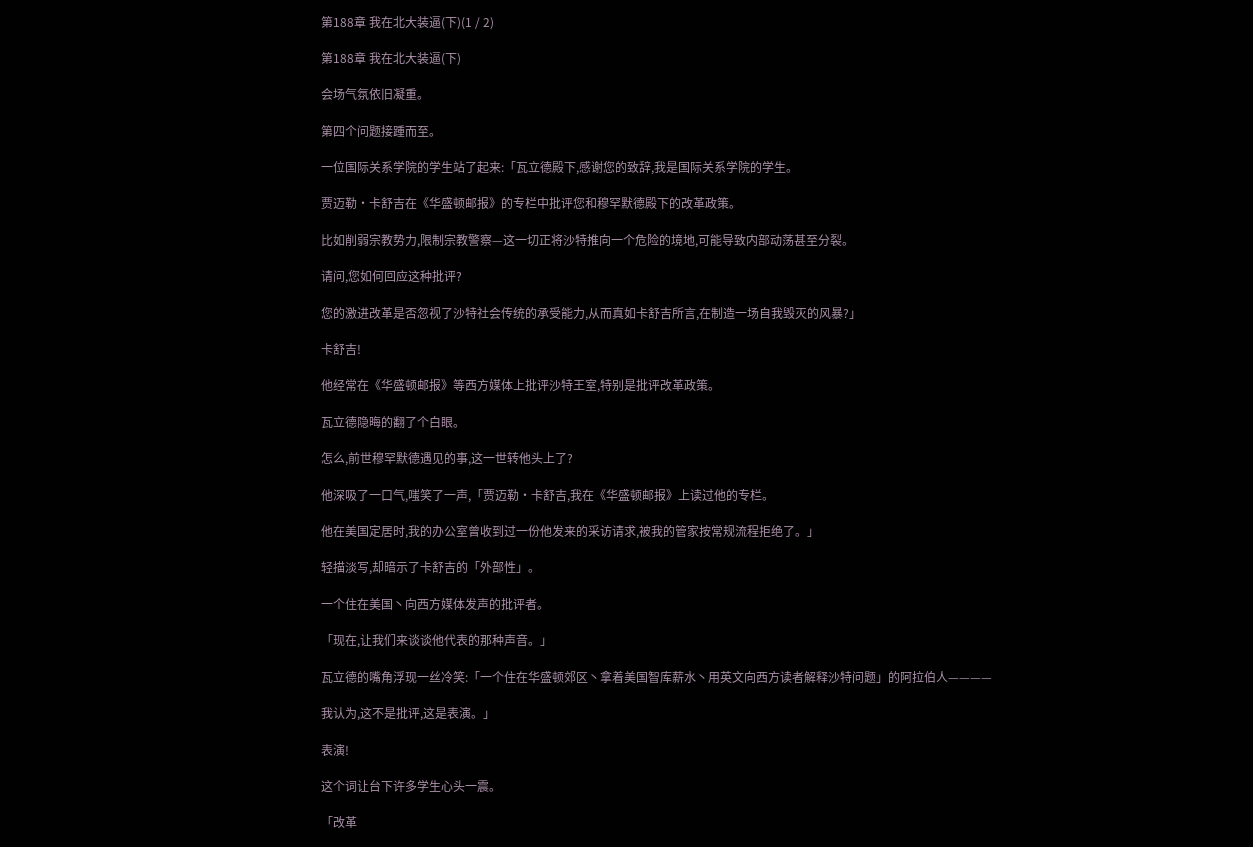第188章 我在北大装逼(下)(1 / 2)

第188章 我在北大装逼(下)

会场气氛依旧凝重。

第四个问题接踵而至。

一位国际关系学院的学生站了起来:「瓦立德殿下,感谢您的致辞,我是国际关系学院的学生。

贾迈勒·卡舒吉在《华盛顿邮报》的专栏中批评您和穆罕默德殿下的改革政策。

比如削弱宗教势力,限制宗教警察—这一切正将沙特推向一个危险的境地,可能导致内部动荡甚至分裂。

请问,您如何回应这种批评?

您的激进改革是否忽视了沙特社会传统的承受能力,从而真如卡舒吉所言,在制造一场自我毁灭的风暴?」

卡舒吉!

他经常在《华盛顿邮报》等西方媒体上批评沙特王室,特别是批评改革政策。

瓦立德隐晦的翻了个白眼。

怎么,前世穆罕默德遇见的事,这一世转他头上了?

他深吸了一口气,嗤笑了一声,「贾迈勒·卡舒吉,我在《华盛顿邮报》上读过他的专栏。

他在美国定居时,我的办公室曾收到过一份他发来的采访请求,被我的管家按常规流程拒绝了。」

轻描淡写,却暗示了卡舒吉的「外部性」。

一个住在美国丶向西方媒体发声的批评者。

「现在,让我们来谈谈他代表的那种声音。」

瓦立德的嘴角浮现一丝冷笑:「一个住在华盛顿郊区丶拿着美国智库薪水丶用英文向西方读者解释沙特问题」的阿拉伯人————

我认为,这不是批评,这是表演。」

表演!

这个词让台下许多学生心头一震。

「改革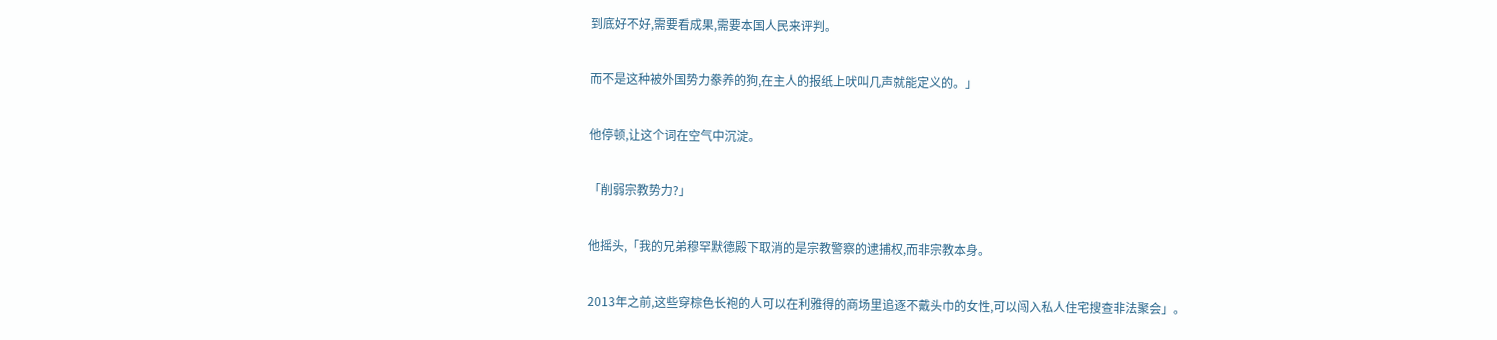到底好不好,需要看成果,需要本国人民来评判。

而不是这种被外国势力豢养的狗,在主人的报纸上吠叫几声就能定义的。」

他停顿,让这个词在空气中沉淀。

「削弱宗教势力?」

他摇头,「我的兄弟穆罕默德殿下取消的是宗教警察的逮捕权,而非宗教本身。

2013年之前,这些穿棕色长袍的人可以在利雅得的商场里追逐不戴头巾的女性,可以闯入私人住宅搜查非法聚会」。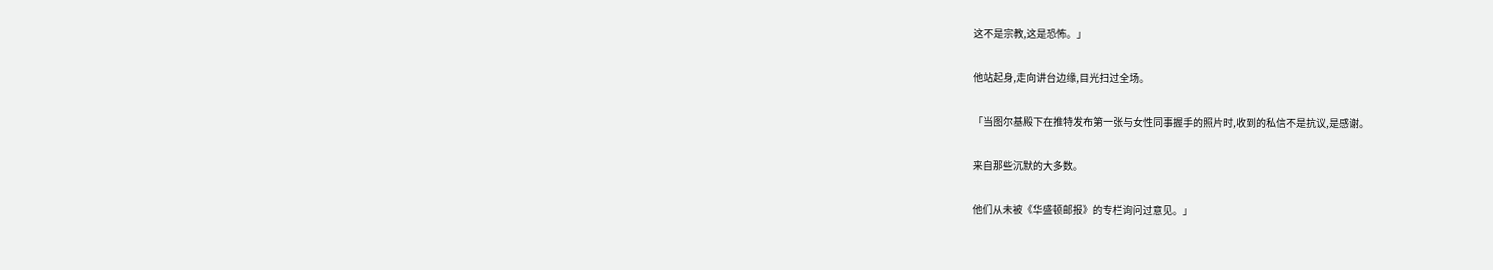这不是宗教,这是恐怖。」

他站起身,走向讲台边缘,目光扫过全场。

「当图尔基殿下在推特发布第一张与女性同事握手的照片时,收到的私信不是抗议,是感谢。

来自那些沉默的大多数。

他们从未被《华盛顿邮报》的专栏询问过意见。」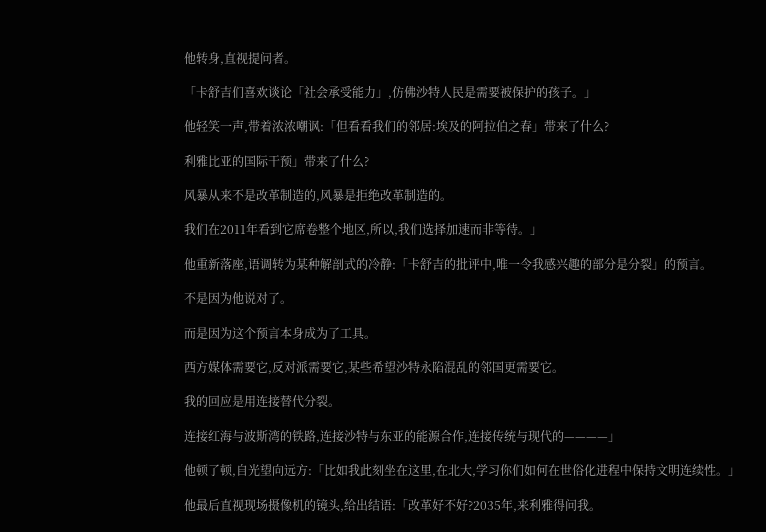他转身,直视提问者。

「卡舒吉们喜欢谈论「社会承受能力」,仿佛沙特人民是需要被保护的孩子。」

他轻笑一声,带着浓浓嘲讽:「但看看我们的邻居:埃及的阿拉伯之春」带来了什么?

利雅比亚的国际干预」带来了什么?

风暴从来不是改革制造的,风暴是拒绝改革制造的。

我们在2011年看到它席卷整个地区,所以,我们选择加速而非等待。」

他重新落座,语调转为某种解剖式的冷静:「卡舒吉的批评中,唯一令我感兴趣的部分是分裂」的预言。

不是因为他说对了。

而是因为这个预言本身成为了工具。

西方媒体需要它,反对派需要它,某些希望沙特永陷混乱的邻国更需要它。

我的回应是用连接替代分裂。

连接红海与波斯湾的铁路,连接沙特与东亚的能源合作,连接传统与现代的————」

他顿了顿,自光望向远方:「比如我此刻坐在这里,在北大,学习你们如何在世俗化进程中保持文明连续性。」

他最后直视现场摄像机的镜头,给出结语:「改革好不好?2035年,来利雅得问我。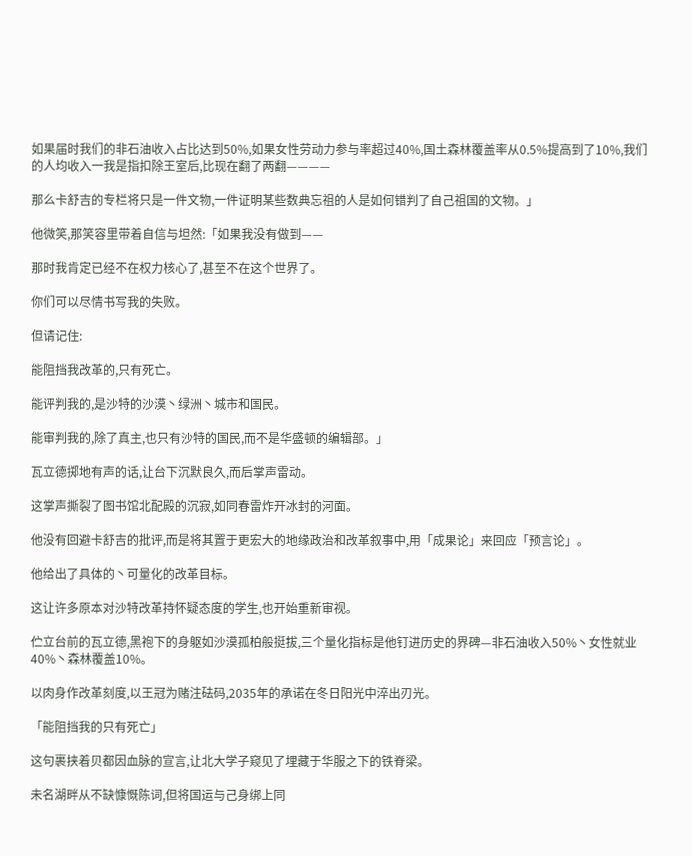如果届时我们的非石油收入占比达到50%,如果女性劳动力参与率超过40%,国土森林覆盖率从0.5%提高到了10%,我们的人均收入一我是指扣除王室后,比现在翻了两翻————

那么卡舒吉的专栏将只是一件文物,一件证明某些数典忘祖的人是如何错判了自己祖国的文物。」

他微笑,那笑容里带着自信与坦然:「如果我没有做到——

那时我肯定已经不在权力核心了,甚至不在这个世界了。

你们可以尽情书写我的失败。

但请记住:

能阻挡我改革的,只有死亡。

能评判我的,是沙特的沙漠丶绿洲丶城市和国民。

能审判我的,除了真主,也只有沙特的国民,而不是华盛顿的编辑部。」

瓦立德掷地有声的话,让台下沉默良久,而后掌声雷动。

这掌声撕裂了图书馆北配殿的沉寂,如同春雷炸开冰封的河面。

他没有回避卡舒吉的批评,而是将其置于更宏大的地缘政治和改革叙事中,用「成果论」来回应「预言论」。

他给出了具体的丶可量化的改革目标。

这让许多原本对沙特改革持怀疑态度的学生,也开始重新审视。

伫立台前的瓦立德,黑袍下的身躯如沙漠孤柏般挺拔,三个量化指标是他钉进历史的界碑—非石油收入50%丶女性就业40%丶森林覆盖10%。

以肉身作改革刻度,以王冠为赌注砝码,2035年的承诺在冬日阳光中淬出刃光。

「能阻挡我的只有死亡」

这句裹挟着贝都因血脉的宣言,让北大学子窥见了埋藏于华服之下的铁脊梁。

未名湖畔从不缺慷慨陈词,但将国运与己身绑上同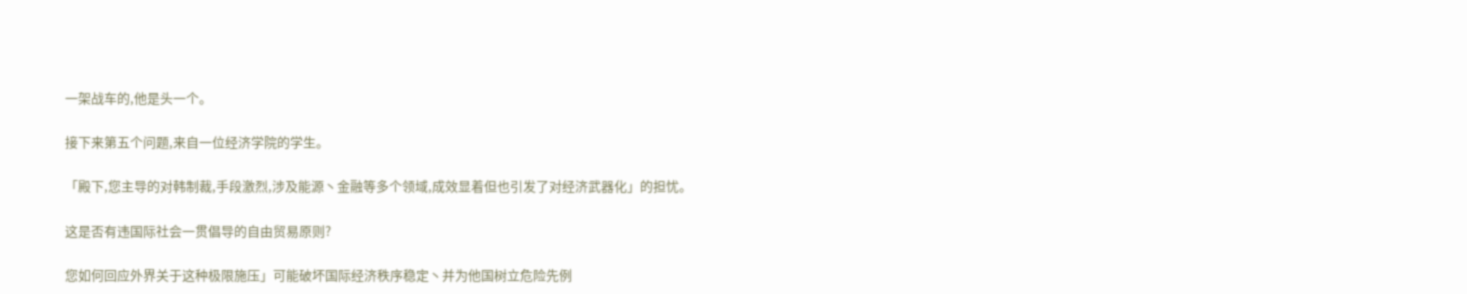一架战车的,他是头一个。

接下来第五个问题,来自一位经济学院的学生。

「殿下,您主导的对韩制裁,手段激烈,涉及能源丶金融等多个领域,成效显着但也引发了对经济武器化」的担忧。

这是否有违国际社会一贯倡导的自由贸易原则?

您如何回应外界关于这种极限施压」可能破坏国际经济秩序稳定丶并为他国树立危险先例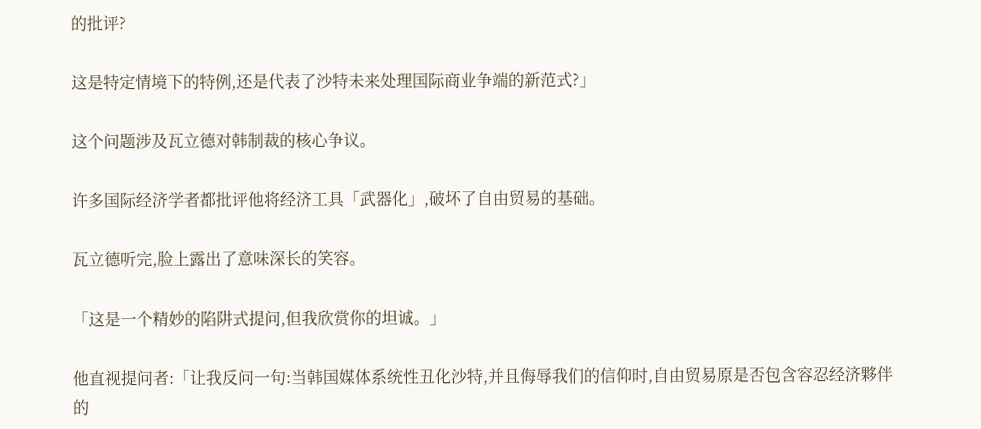的批评?

这是特定情境下的特例,还是代表了沙特未来处理国际商业争端的新范式?」

这个问题涉及瓦立德对韩制裁的核心争议。

许多国际经济学者都批评他将经济工具「武器化」,破坏了自由贸易的基础。

瓦立德听完,脸上露出了意味深长的笑容。

「这是一个精妙的陷阱式提问,但我欣赏你的坦诚。」

他直视提问者:「让我反问一句:当韩国媒体系统性丑化沙特,并且侮辱我们的信仰时,自由贸易原是否包含容忍经济夥伴的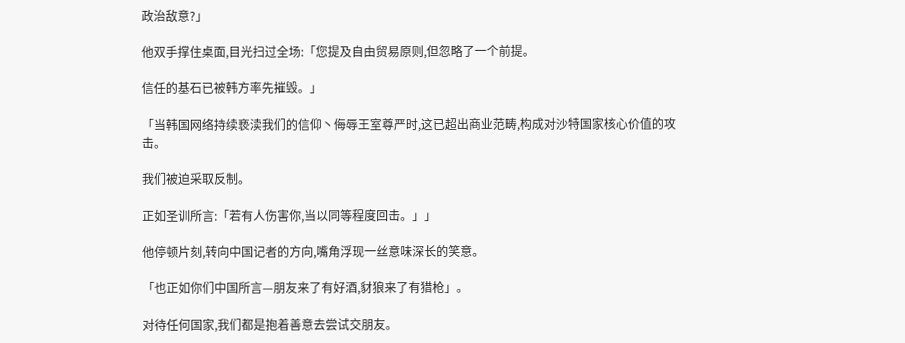政治敌意?」

他双手撑住桌面,目光扫过全场:「您提及自由贸易原则,但忽略了一个前提。

信任的基石已被韩方率先摧毁。」

「当韩国网络持续亵渎我们的信仰丶侮辱王室尊严时,这已超出商业范畴,构成对沙特国家核心价值的攻击。

我们被迫采取反制。

正如圣训所言:「若有人伤害你,当以同等程度回击。」」

他停顿片刻,转向中国记者的方向,嘴角浮现一丝意味深长的笑意。

「也正如你们中国所言—朋友来了有好酒,豺狼来了有猎枪」。

对待任何国家,我们都是抱着善意去尝试交朋友。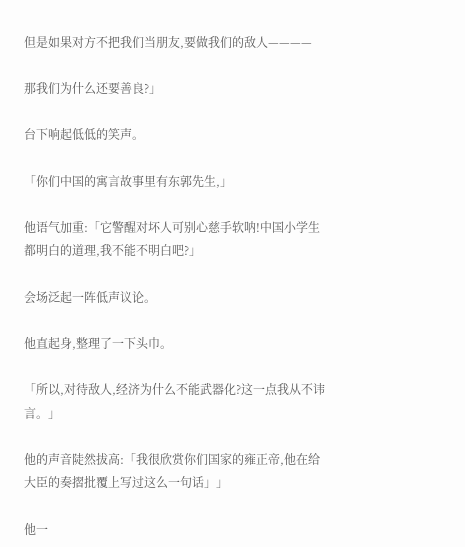但是如果对方不把我们当朋友,要做我们的敌人————

那我们为什么还要善良?」

台下响起低低的笑声。

「你们中国的寓言故事里有东郭先生,」

他语气加重:「它警醒对坏人可别心慈手软呐!中国小学生都明白的道理,我不能不明白吧?」

会场泛起一阵低声议论。

他直起身,整理了一下头巾。

「所以,对待敌人,经济为什么不能武器化?这一点我从不讳言。」

他的声音陡然拔高:「我很欣赏你们国家的雍正帝,他在给大臣的奏摺批覆上写过这么一句话」」

他一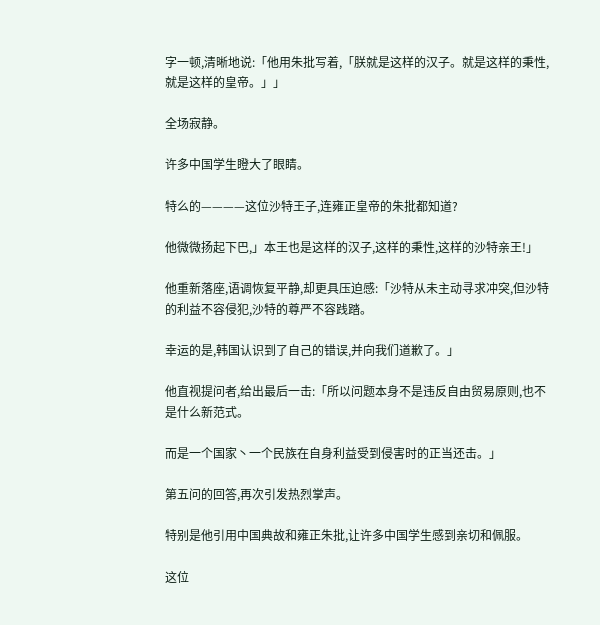字一顿,清晰地说:「他用朱批写着,「朕就是这样的汉子。就是这样的秉性,就是这样的皇帝。」」

全场寂静。

许多中国学生瞪大了眼睛。

特么的————这位沙特王子,连雍正皇帝的朱批都知道?

他微微扬起下巴,」本王也是这样的汉子,这样的秉性,这样的沙特亲王!」

他重新落座,语调恢复平静,却更具压迫感:「沙特从未主动寻求冲突,但沙特的利益不容侵犯,沙特的尊严不容践踏。

幸运的是,韩国认识到了自己的错误,并向我们道歉了。」

他直视提问者,给出最后一击:「所以问题本身不是违反自由贸易原则,也不是什么新范式。

而是一个国家丶一个民族在自身利益受到侵害时的正当还击。」

第五问的回答,再次引发热烈掌声。

特别是他引用中国典故和雍正朱批,让许多中国学生感到亲切和佩服。

这位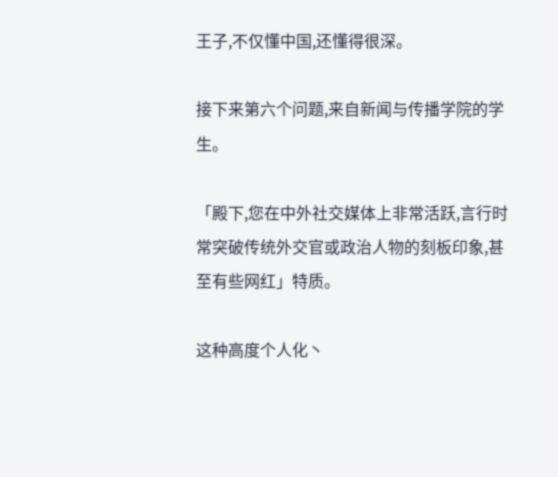王子,不仅懂中国,还懂得很深。

接下来第六个问题,来自新闻与传播学院的学生。

「殿下,您在中外社交媒体上非常活跃,言行时常突破传统外交官或政治人物的刻板印象,甚至有些网红」特质。

这种高度个人化丶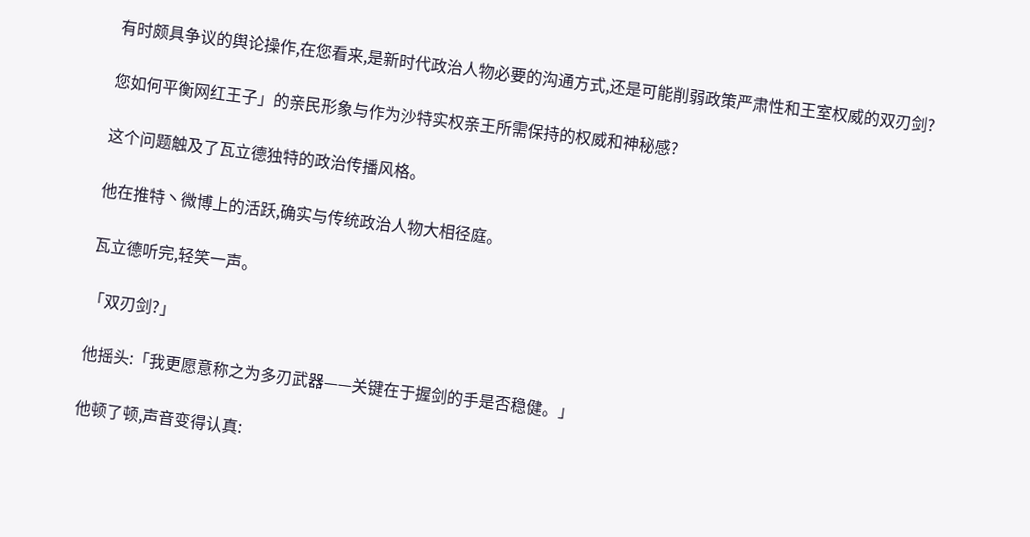有时颇具争议的舆论操作,在您看来,是新时代政治人物必要的沟通方式,还是可能削弱政策严肃性和王室权威的双刃剑?

您如何平衡网红王子」的亲民形象与作为沙特实权亲王所需保持的权威和神秘感?

这个问题触及了瓦立德独特的政治传播风格。

他在推特丶微博上的活跃,确实与传统政治人物大相径庭。

瓦立德听完,轻笑一声。

「双刃剑?」

他摇头:「我更愿意称之为多刃武器——关键在于握剑的手是否稳健。」

他顿了顿,声音变得认真: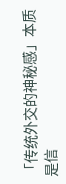「传统外交的神秘感」本质是信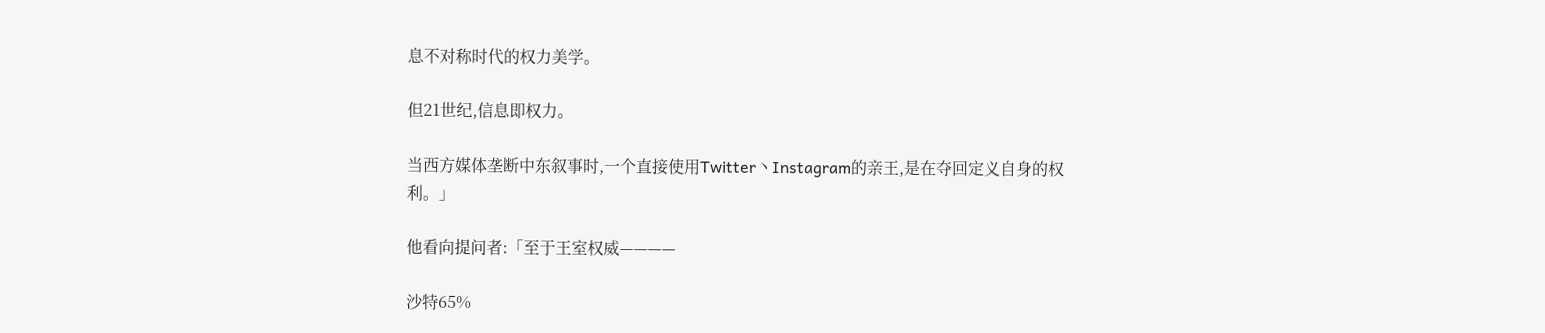息不对称时代的权力美学。

但21世纪,信息即权力。

当西方媒体垄断中东叙事时,一个直接使用Twitter丶Instagram的亲王,是在夺回定义自身的权利。」

他看向提问者:「至于王室权威————

沙特65%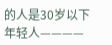的人是30岁以下年轻人————